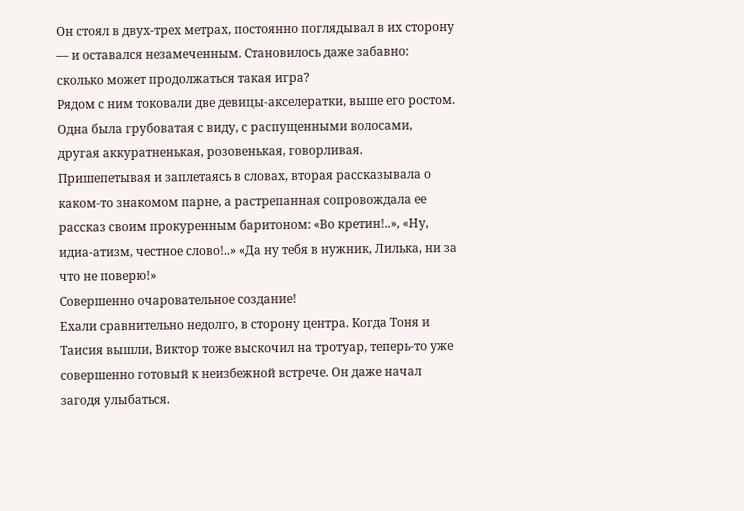Он стоял в двух-трех метрах, постоянно поглядывал в их сторону — и оставался незамеченным. Становилось даже забавно: сколько может продолжаться такая игра?
Рядом с ним токовали две девицы-акселератки, выше его ростом. Одна была грубоватая с виду, с распущенными волосами, другая аккуратненькая, розовенькая, говорливая. Пришепетывая и заплетаясь в словах, вторая рассказывала о каком-то знакомом парне, а растрепанная сопровождала ее рассказ своим прокуренным баритоном: «Во кретин!..», «Ну, идиа-атизм, честное слово!..» «Да ну тебя в нужник, Лилька, ни за что не поверю!»
Совершенно очаровательное создание!
Ехали сравнительно недолго, в сторону центра. Когда Тоня и Таисия вышли, Виктор тоже выскочил на тротуар, теперь-то уже совершенно готовый к неизбежной встрече. Он даже начал загодя улыбаться.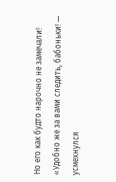Но его как будто нарочно не замечали!
«Удобно же за вами следить, бабоньки! — усмехнулся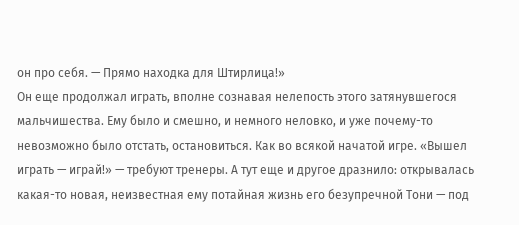он про себя. — Прямо находка для Штирлица!»
Он еще продолжал играть, вполне сознавая нелепость этого затянувшегося мальчишества. Ему было и смешно, и немного неловко, и уже почему-то невозможно было отстать, остановиться. Как во всякой начатой игре. «Вышел играть — играй!» — требуют тренеры. А тут еще и другое дразнило: открывалась какая-то новая, неизвестная ему потайная жизнь его безупречной Тони — под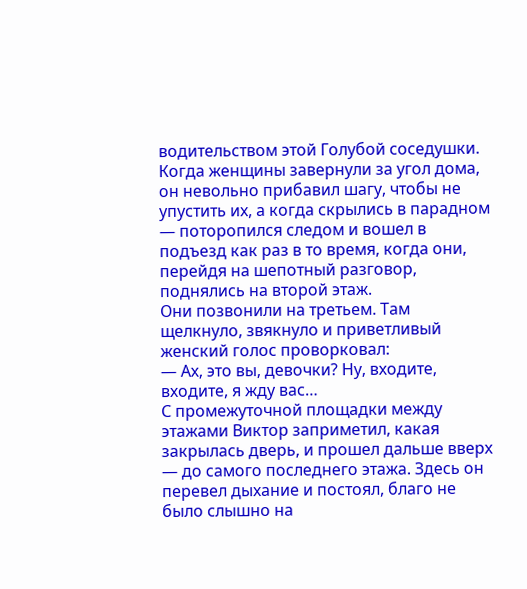водительством этой Голубой соседушки.
Когда женщины завернули за угол дома, он невольно прибавил шагу, чтобы не упустить их, а когда скрылись в парадном — поторопился следом и вошел в подъезд как раз в то время, когда они, перейдя на шепотный разговор, поднялись на второй этаж.
Они позвонили на третьем. Там щелкнуло, звякнуло и приветливый женский голос проворковал:
— Ах, это вы, девочки? Ну, входите, входите, я жду вас…
С промежуточной площадки между этажами Виктор заприметил, какая закрылась дверь, и прошел дальше вверх — до самого последнего этажа. Здесь он перевел дыхание и постоял, благо не было слышно на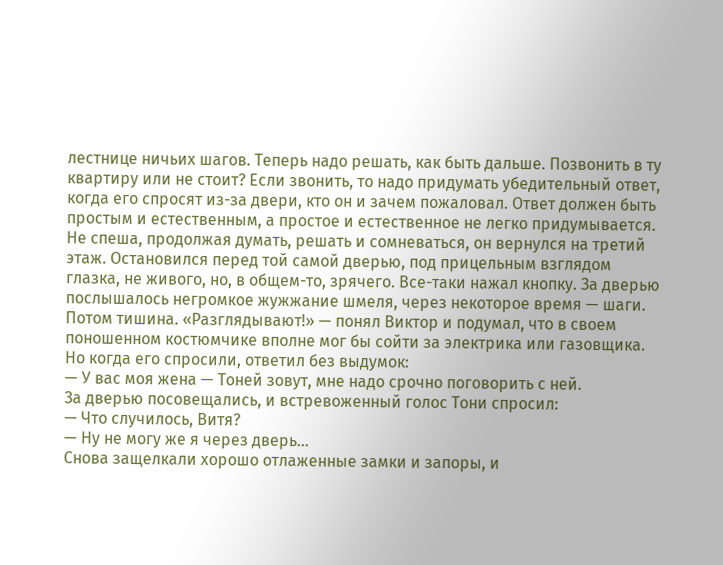лестнице ничьих шагов. Теперь надо решать, как быть дальше. Позвонить в ту квартиру или не стоит? Если звонить, то надо придумать убедительный ответ, когда его спросят из-за двери, кто он и зачем пожаловал. Ответ должен быть простым и естественным, а простое и естественное не легко придумывается.
Не спеша, продолжая думать, решать и сомневаться, он вернулся на третий этаж. Остановился перед той самой дверью, под прицельным взглядом глазка, не живого, но, в общем-то, зрячего. Все-таки нажал кнопку. За дверью послышалось негромкое жужжание шмеля, через некоторое время — шаги. Потом тишина. «Разглядывают!» — понял Виктор и подумал, что в своем поношенном костюмчике вполне мог бы сойти за электрика или газовщика.
Но когда его спросили, ответил без выдумок:
— У вас моя жена — Тоней зовут, мне надо срочно поговорить с ней.
За дверью посовещались, и встревоженный голос Тони спросил:
— Что случилось, Витя?
— Ну не могу же я через дверь…
Снова защелкали хорошо отлаженные замки и запоры, и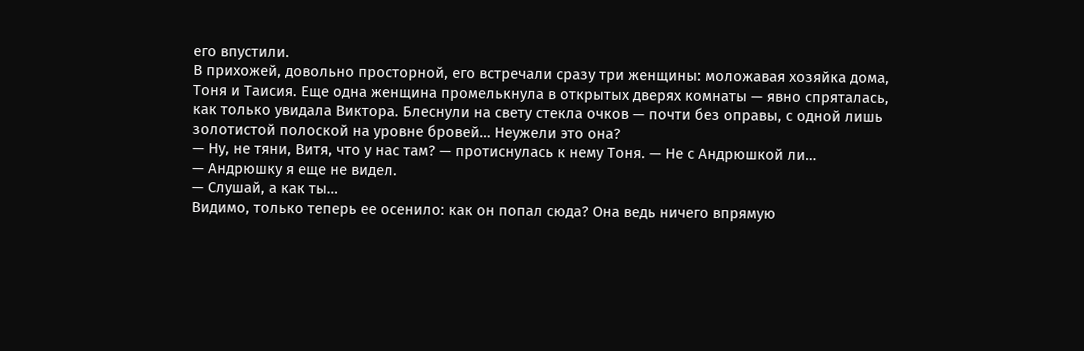его впустили.
В прихожей, довольно просторной, его встречали сразу три женщины: моложавая хозяйка дома, Тоня и Таисия. Еще одна женщина промелькнула в открытых дверях комнаты — явно спряталась, как только увидала Виктора. Блеснули на свету стекла очков — почти без оправы, с одной лишь золотистой полоской на уровне бровей… Неужели это она?
— Ну, не тяни, Витя, что у нас там? — протиснулась к нему Тоня. — Не с Андрюшкой ли…
— Андрюшку я еще не видел.
— Слушай, а как ты…
Видимо, только теперь ее осенило: как он попал сюда? Она ведь ничего впрямую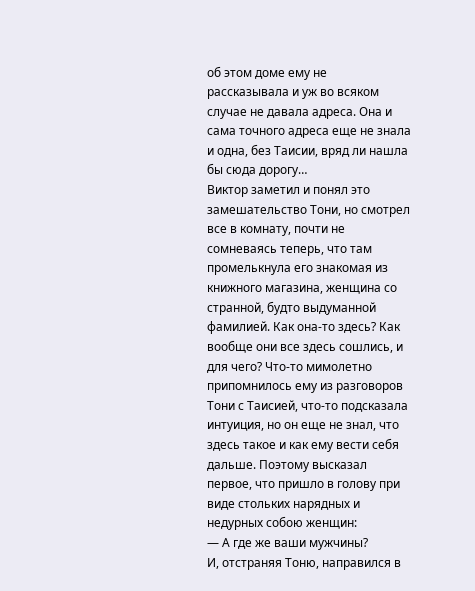об этом доме ему не рассказывала и уж во всяком случае не давала адреса. Она и сама точного адреса еще не знала и одна, без Таисии, вряд ли нашла бы сюда дорогу…
Виктор заметил и понял это замешательство Тони, но смотрел все в комнату, почти не сомневаясь теперь, что там промелькнула его знакомая из книжного магазина, женщина со странной, будто выдуманной фамилией. Как она-то здесь? Как вообще они все здесь сошлись, и для чего? Что-то мимолетно припомнилось ему из разговоров Тони с Таисией, что-то подсказала интуиция, но он еще не знал, что здесь такое и как ему вести себя дальше. Поэтому высказал первое, что пришло в голову при виде стольких нарядных и недурных собою женщин:
— А где же ваши мужчины?
И, отстраняя Тоню, направился в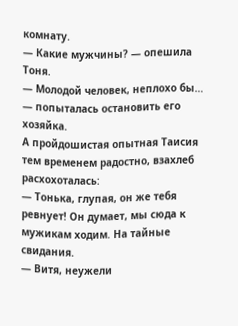комнату.
— Какие мужчины? — опешила Тоня.
— Молодой человек, неплохо бы… — попыталась остановить его хозяйка.
А пройдошистая опытная Таисия тем временем радостно, взахлеб расхохоталась:
— Тонька, глупая, он же тебя ревнует! Он думает, мы сюда к мужикам ходим. На тайные свидания.
— Витя, неужели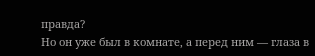правда?
Но он уже был в комнате, а перед ним — глаза в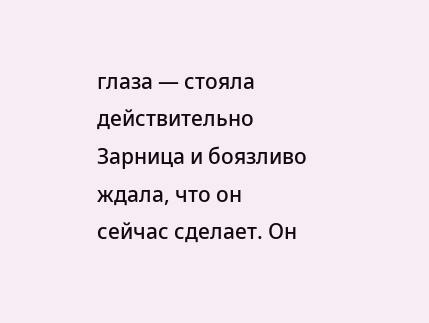глаза — стояла действительно Зарница и боязливо ждала, что он сейчас сделает. Он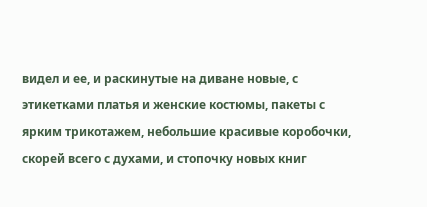видел и ее, и раскинутые на диване новые, с этикетками платья и женские костюмы, пакеты с ярким трикотажем, небольшие красивые коробочки, скорей всего с духами, и стопочку новых книг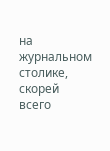на журнальном столике, скорей всего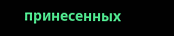принесенных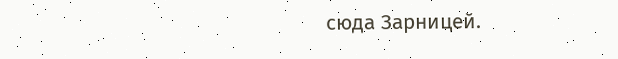сюда Зарницей.